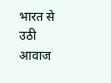भारत से उठी आवाज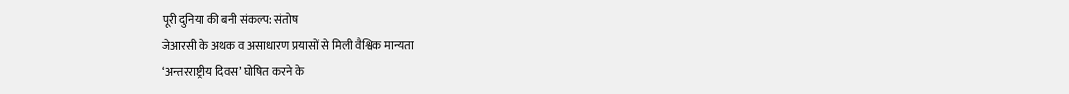पूरी दुनिया की बनी संकल्प: संतोष
जेआरसी के अथक व असाधारण प्रयासों से मिली वैश्विक मान्यता
‘अन्तरराष्ट्रीय दिवस’ घोषित करने के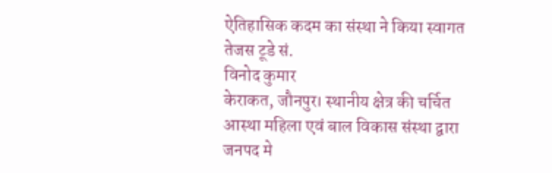ऐतिहासिक कदम का संस्था ने किया स्वागत
तेजस टूडे सं.
विनोद कुमार
केराकत, जौनपुर। स्थानीय क्षेत्र की चर्चित आस्था महिला एवं बाल विकास संस्था द्वारा जनपद मे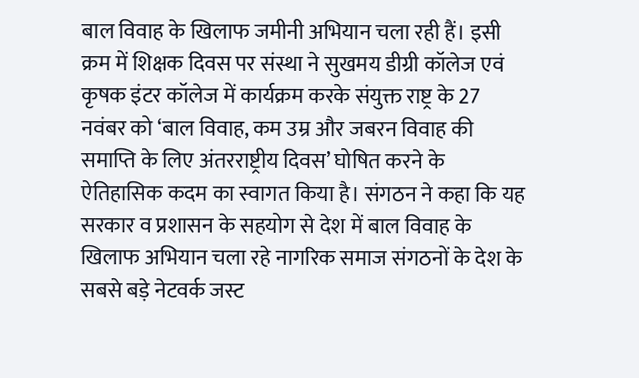बाल विवाह के खिलाफ जमीनी अभियान चला रही हैं। इसी क्रम में शिक्षक दिवस पर संस्था ने सुखमय डीग्री कॉलेज एवं कृषक इंटर कॉलेज में कार्यक्रम करके संयुक्त राष्ट्र के 27 नवंबर को ‘बाल विवाह, कम उम्र और जबरन विवाह की समाप्ति के लिए अंतरराष्ट्रीय दिवस’ घोषित करने के ऐतिहासिक कदम का स्वागत किया है। संगठन ने कहा कि यह सरकार व प्रशासन के सहयोग से देश में बाल विवाह के खिलाफ अभियान चला रहे नागरिक समाज संगठनों के देश के सबसे बड़े नेटवर्क जस्ट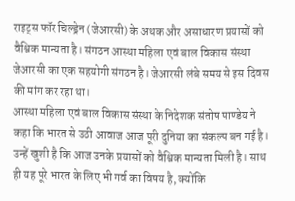राइट्स फॉर चिल्ड्रेन (जेआरसी) के अथक और असाधारण प्रयासों को वैश्विक मान्यता है। संगठन आस्था महिला एवं बाल विकास संस्था जेआरसी का एक सहयोगी संगठन है। जेआरसी लंबे समय से इस दिवस की मांग कर रहा था।
आस्था महिला एवं बाल विकास संस्था के निदेशक संतोष पाण्डेय ने कहा कि भारत से उठी आवाज आज पूरी दुनिया का संकल्प बन गई है। उन्हें खुशी है कि आज उनके प्रयासों को वैश्विक मान्यता मिली है। साथ ही यह पूरे भारत के लिए भी गर्व का विषय है, क्योंकि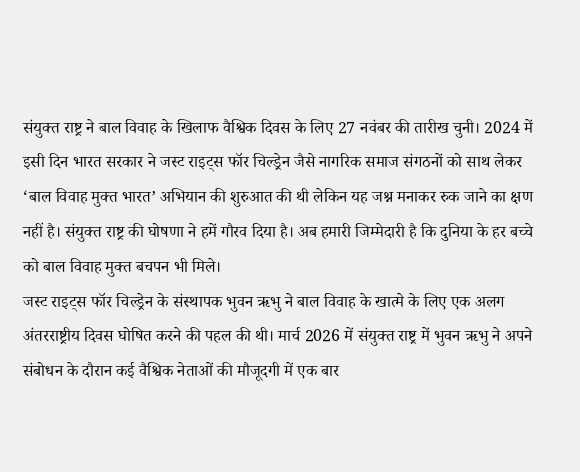संयुक्त राष्ट्र ने बाल विवाह के खिलाफ वैश्विक दिवस के लिए 27 नवंबर की तारीख चुनी। 2024 में इसी दिन भारत सरकार ने जस्ट राइट्स फॉर चिल्ड्रेन जैसे नागरिक समाज संगठनों को साथ लेकर ‘बाल विवाह मुक्त भारत’ अभियान की शुरुआत की थी लेकिन यह जश्न मनाकर रुक जाने का क्षण नहीं है। संयुक्त राष्ट्र की घोषणा ने हमें गौरव दिया है। अब हमारी जिम्मेदारी है कि दुनिया के हर बच्चे को बाल विवाह मुक्त बचपन भी मिले।
जस्ट राइट्स फॉर चिल्ड्रेन के संस्थापक भुवन ऋभु ने बाल विवाह के खात्मे के लिए एक अलग अंतरराष्ट्रीय दिवस घोषित करने की पहल की थी। मार्च 2026 में संयुक्त राष्ट्र में भुवन ऋभु ने अपने संबोधन के दौरान कई वैश्विक नेताओं की मौजूदगी में एक बार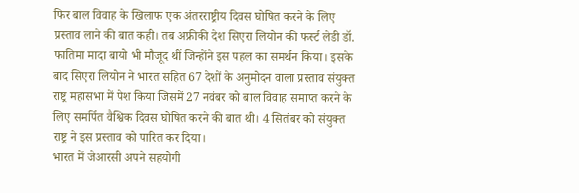फिर बाल विवाह के खिलाफ एक अंतरराष्ट्रीय दिवस घोषित करने के लिए प्रस्ताव लाने की बात कही। तब अफ्रीकी देश सिएरा लियोन की फर्स्ट लेडी डॉ. फातिमा मादा बायो भी मौजूद थीं जिन्होंने इस पहल का समर्थन किया। इसके बाद सिएरा लियोन ने भारत सहित 67 देशों के अनुमोदन वाला प्रस्ताव संयुक्त राष्ट्र महासभा में पेश किया जिसमें 27 नवंबर को बाल विवाह समाप्त करने के लिए समर्पित वैश्विक दिवस घोषित करने की बात थी। 4 सितंबर को संयुक्त राष्ट्र ने इस प्रस्ताव को पारित कर दिया।
भारत में जेआरसी अपने सहयोगी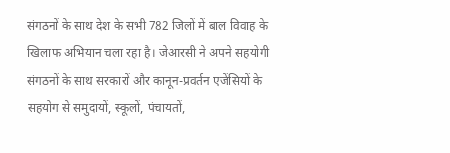संगठनों के साथ देश के सभी 782 जिलों में बाल विवाह के खिलाफ अभियान चला रहा है। जेआरसी ने अपने सहयोगी संगठनों के साथ सरकारों और कानून-प्रवर्तन एजेंसियों के सहयोग से समुदायों, स्कूलों, पंचायतों,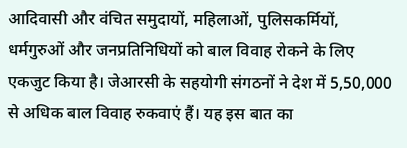आदिवासी और वंचित समुदायों, महिलाओं, पुलिसकर्मियों, धर्मगुरुओं और जनप्रतिनिधियों को बाल विवाह रोकने के लिए एकजुट किया है। जेआरसी के सहयोगी संगठनों ने देश में 5,50,000 से अधिक बाल विवाह रुकवाएं हैं। यह इस बात का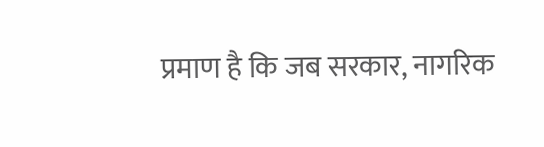प्रमाण है कि जब सरकार, नागरिक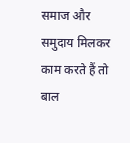समाज और समुदाय मिलकर काम करते हैं तो बाल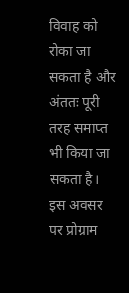विवाह को रोका जा सकता है और अंततः पूरी तरह समाप्त भी किया जा सकता है। इस अवसर पर प्रोग्राम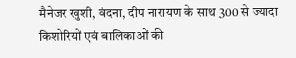मैनेजर खुशी, वंदना, दीप नारायण के साथ 300 से ज्यादा किशोरियों एवं बालिकाओं की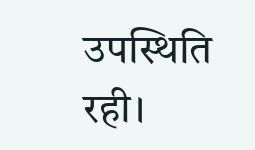उपस्थिति रही।